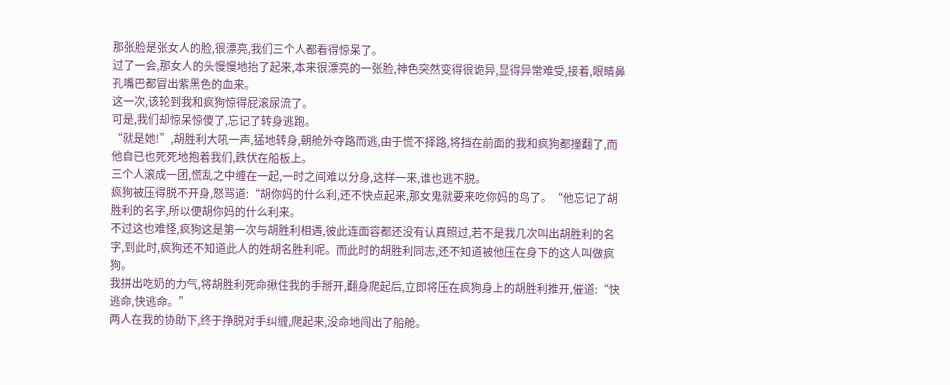那张脸是张女人的脸,很漂亮,我们三个人都看得惊呆了。
过了一会,那女人的头慢慢地抬了起来,本来很漂亮的一张脸,神色突然变得很诡异,显得异常难受,接着,眼睛鼻孔嘴巴都冒出紫黑色的血来。
这一次,该轮到我和疯狗惊得屁滚尿流了。
可是,我们却惊呆惊傻了,忘记了转身逃跑。
“就是她!”,胡胜利大吼一声,猛地转身,朝舱外夺路而逃,由于慌不择路,将挡在前面的我和疯狗都撞翻了,而他自已也死死地抱着我们,跌伏在船板上。
三个人滚成一团,慌乱之中缠在一起,一时之间难以分身,这样一来,谁也逃不脱。
疯狗被压得脱不开身,怒骂道:“胡你妈的什么利,还不快点起来,那女鬼就要来吃你妈的鸟了。“他忘记了胡胜利的名字,所以便胡你妈的什么利来。
不过这也难怪,疯狗这是第一次与胡胜利相遇,彼此连面容都还没有认真照过,若不是我几次叫出胡胜利的名字,到此时,疯狗还不知道此人的姓胡名胜利呢。而此时的胡胜利同志,还不知道被他压在身下的这人叫做疯狗。
我拼出吃奶的力气,将胡胜利死命揪住我的手掰开,翻身爬起后,立即将压在疯狗身上的胡胜利推开,催道:“快逃命,快逃命。”
两人在我的协助下,终于挣脱对手纠缠,爬起来,没命地闯出了船舱。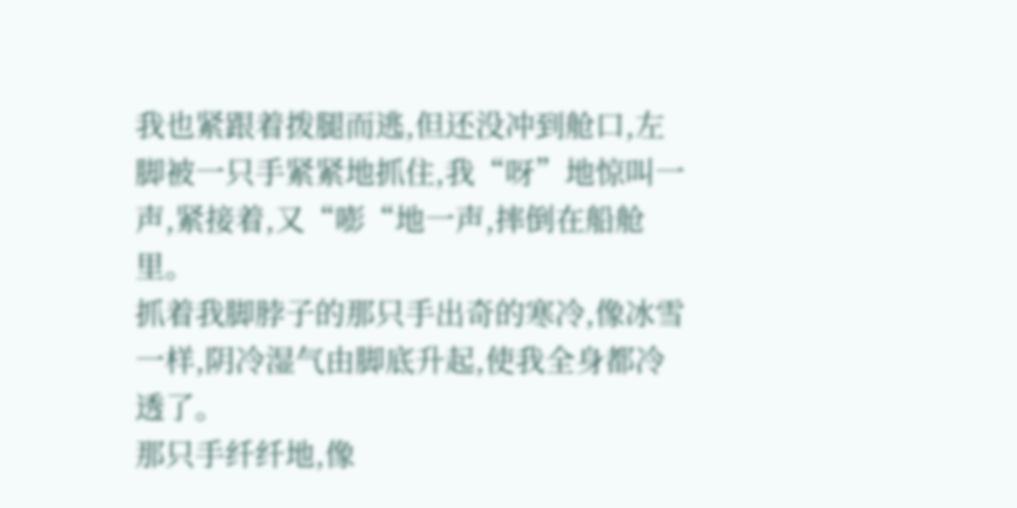我也紧跟着拨腿而逃,但还没冲到舱口,左脚被一只手紧紧地抓住,我“呀”地惊叫一声,紧接着,又“嘭“地一声,摔倒在船舱里。
抓着我脚脖子的那只手出奇的寒冷,像冰雪一样,阴冷湿气由脚底升起,使我全身都冷透了。
那只手纤纤地,像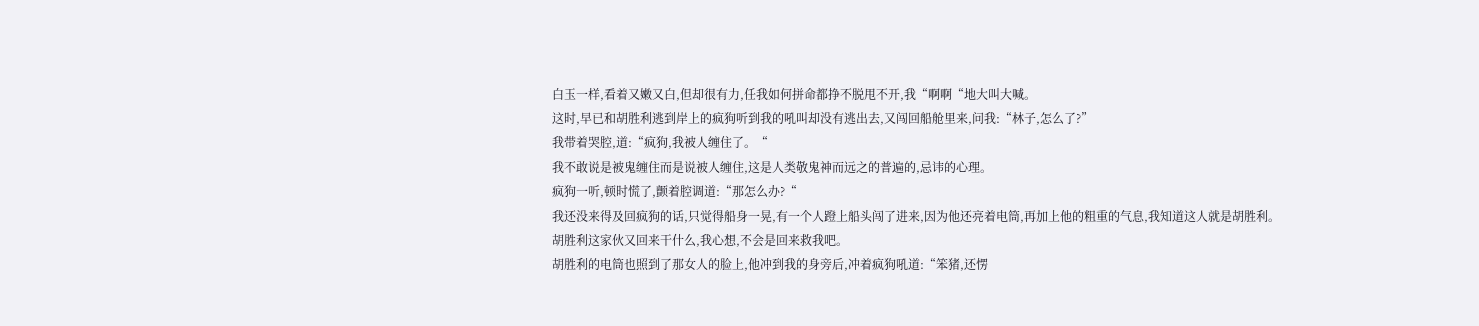白玉一样,看着又嫩又白,但却很有力,任我如何拼命都挣不脱甩不开,我“啊啊“地大叫大喊。
这时,早已和胡胜利逃到岸上的疯狗听到我的吼叫却没有逃出去,又闯回船舱里来,问我:“林子,怎么了?”
我带着哭腔,道:“疯狗,我被人缠住了。“
我不敢说是被鬼缠住而是说被人缠住,这是人类敬鬼神而远之的普遍的,忌讳的心理。
疯狗一听,顿时慌了,颤着腔调道:“那怎么办?“
我还没来得及回疯狗的话,只觉得船身一晃,有一个人蹬上船头闯了进来,因为他还亮着电筒,再加上他的粗重的气息,我知道这人就是胡胜利。
胡胜利这家伙又回来干什么,我心想,不会是回来救我吧。
胡胜利的电筒也照到了那女人的脸上,他冲到我的身旁后,冲着疯狗吼道:“笨猪,还愣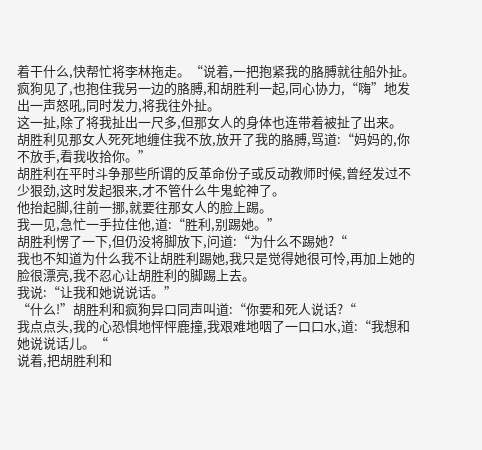着干什么,快帮忙将李林拖走。“说着,一把抱紧我的胳膊就往船外扯。
疯狗见了,也抱住我另一边的胳膊,和胡胜利一起,同心协力,“嗨”地发出一声怒吼,同时发力,将我往外扯。
这一扯,除了将我扯出一尺多,但那女人的身体也连带着被扯了出来。
胡胜利见那女人死死地缠住我不放,放开了我的胳膊,骂道:“妈妈的,你不放手,看我收拾你。”
胡胜利在平时斗争那些所谓的反革命份子或反动教师时候,曾经发过不少狠劲,这时发起狠来,才不管什么牛鬼蛇神了。
他抬起脚,往前一挪,就要往那女人的脸上踢。
我一见,急忙一手拉住他,道:“胜利,别踢她。”
胡胜利愣了一下,但仍没将脚放下,问道:“为什么不踢她?“
我也不知道为什么我不让胡胜利踢她,我只是觉得她很可怜,再加上她的脸很漂亮,我不忍心让胡胜利的脚踢上去。
我说:“让我和她说说话。”
“什么!”胡胜利和疯狗异口同声叫道:“你要和死人说话?“
我点点头,我的心恐惧地怦怦鹿撞,我艰难地咽了一口口水,道:“我想和她说说话儿。“
说着,把胡胜利和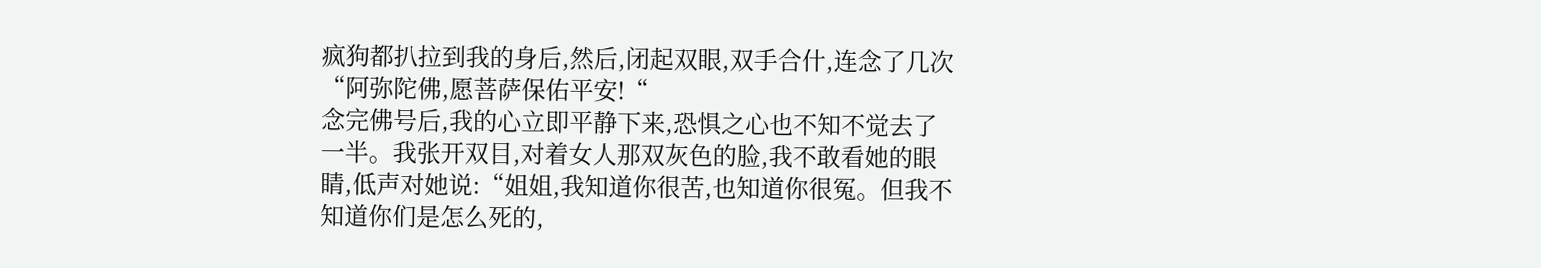疯狗都扒拉到我的身后,然后,闭起双眼,双手合什,连念了几次“阿弥陀佛,愿菩萨保佑平安!“
念完佛号后,我的心立即平静下来,恐惧之心也不知不觉去了一半。我张开双目,对着女人那双灰色的脸,我不敢看她的眼睛,低声对她说:“姐姐,我知道你很苦,也知道你很冤。但我不知道你们是怎么死的,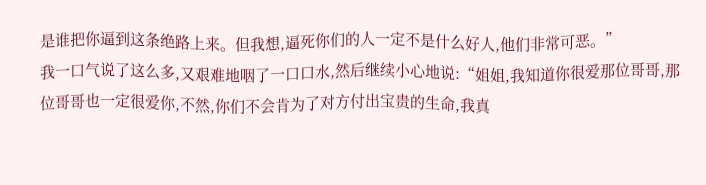是谁把你逼到这条绝路上来。但我想,逼死你们的人一定不是什么好人,他们非常可恶。”
我一口气说了这么多,又艰难地咽了一口口水,然后继续小心地说:“姐姐,我知道你很爱那位哥哥,那位哥哥也一定很爱你,不然,你们不会肯为了对方付出宝贵的生命,我真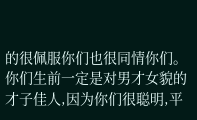的很佩服你们也很同情你们。你们生前一定是对男才女貌的才子佳人,因为你们很聪明,平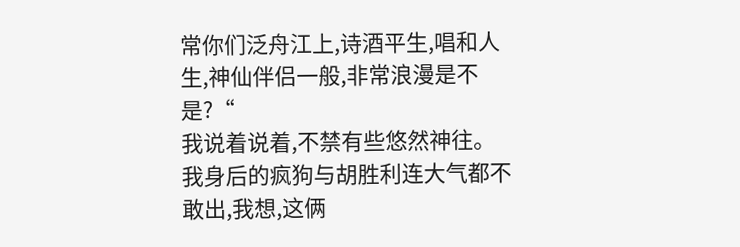常你们泛舟江上,诗酒平生,唱和人生,神仙伴侣一般,非常浪漫是不是?“
我说着说着,不禁有些悠然神往。
我身后的疯狗与胡胜利连大气都不敢出,我想,这俩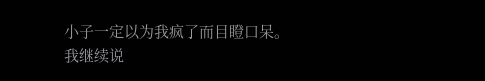小子一定以为我疯了而目瞪口呆。
我继续说